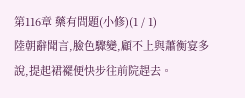第116章 藥有問題(小修)(1 / 1)
陸朝辭聞言,臉色驟變,顧不上與蕭衡宴多說,提起裙襬便快步往前院趕去。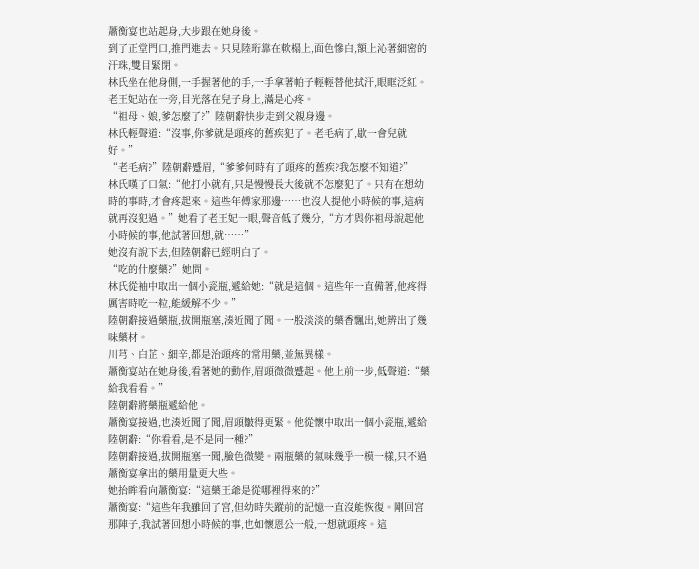蕭衡宴也站起身,大步跟在她身後。
到了正堂門口,推門進去。只見陸珩靠在軟榻上,面色慘白,額上沁著細密的汗珠,雙目緊閉。
林氏坐在他身側,一手握著他的手,一手拿著帕子輕輕替他拭汗,眼眶泛紅。老王妃站在一旁,目光落在兒子身上,滿是心疼。
“祖母、娘,爹怎麼了?”陸朝辭快步走到父親身邊。
林氏輕聲道:“沒事,你爹就是頭疼的舊疾犯了。老毛病了,歇一會兒就好。”
“老毛病?”陸朝辭蹙眉,“爹爹何時有了頭疼的舊疾?我怎麼不知道?”
林氏嘆了口氣:“他打小就有,只是慢慢長大後就不怎麼犯了。只有在想幼時的事時,才會疼起來。這些年傅家那邊……也沒人提他小時候的事,這病就再沒犯過。”她看了老王妃一眼,聲音低了幾分,“方才與你祖母說起他小時候的事,他試著回想,就……”
她沒有說下去,但陸朝辭已經明白了。
“吃的什麼藥?”她問。
林氏從袖中取出一個小瓷瓶,遞給她:“就是這個。這些年一直備著,他疼得厲害時吃一粒,能緩解不少。”
陸朝辭接過藥瓶,拔開瓶塞,湊近聞了聞。一股淡淡的藥香飄出,她辨出了幾味藥材。
川芎、白芷、細辛,都是治頭疼的常用藥,並無異樣。
蕭衡宴站在她身後,看著她的動作,眉頭微微蹙起。他上前一步,低聲道:“藥給我看看。”
陸朝辭將藥瓶遞給他。
蕭衡宴接過,也湊近聞了聞,眉頭皺得更緊。他從懷中取出一個小瓷瓶,遞給陸朝辭:“你看看,是不是同一種?”
陸朝辭接過,拔開瓶塞一聞,臉色微變。兩瓶藥的氣味幾乎一模一樣,只不過蕭衡宴拿出的藥用量更大些。
她抬眸看向蕭衡宴:“這藥王爺是從哪裡得來的?”
蕭衡宴:“這些年我雖回了宮,但幼時失蹤前的記憶一直沒能恢復。剛回宮那陣子,我試著回想小時候的事,也如懷恩公一般,一想就頭疼。這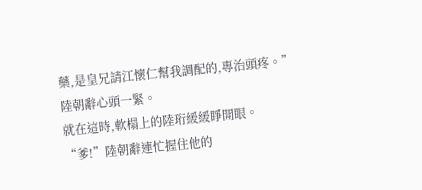藥,是皇兄請江懷仁幫我調配的,專治頭疼。”
陸朝辭心頭一緊。
就在這時,軟榻上的陸珩緩緩睜開眼。
“爹!”陸朝辭連忙握住他的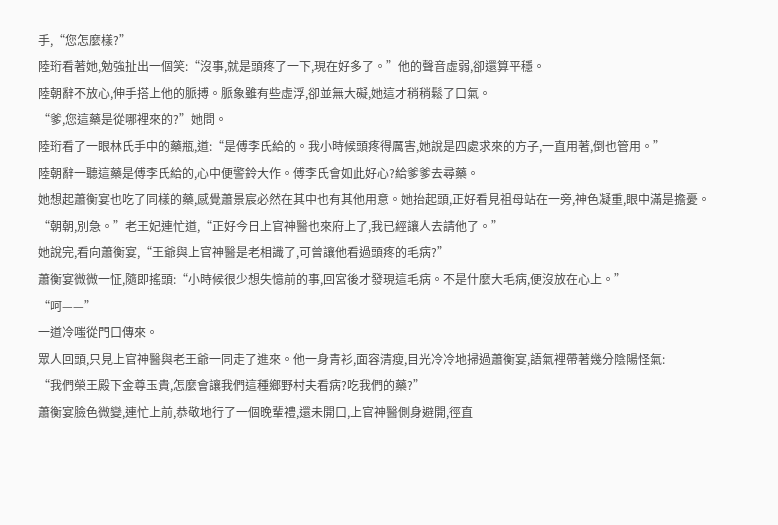手,“您怎麼樣?”
陸珩看著她,勉強扯出一個笑:“沒事,就是頭疼了一下,現在好多了。”他的聲音虛弱,卻還算平穩。
陸朝辭不放心,伸手搭上他的脈搏。脈象雖有些虛浮,卻並無大礙,她這才稍稍鬆了口氣。
“爹,您這藥是從哪裡來的?”她問。
陸珩看了一眼林氏手中的藥瓶,道:“是傅李氏給的。我小時候頭疼得厲害,她說是四處求來的方子,一直用著,倒也管用。”
陸朝辭一聽這藥是傅李氏給的,心中便警鈴大作。傅李氏會如此好心?給爹爹去尋藥。
她想起蕭衡宴也吃了同樣的藥,感覺蕭景宸必然在其中也有其他用意。她抬起頭,正好看見祖母站在一旁,神色凝重,眼中滿是擔憂。
“朝朝,別急。”老王妃連忙道,“正好今日上官神醫也來府上了,我已經讓人去請他了。”
她說完,看向蕭衡宴,“王爺與上官神醫是老相識了,可曾讓他看過頭疼的毛病?”
蕭衡宴微微一怔,隨即搖頭:“小時候很少想失憶前的事,回宮後才發現這毛病。不是什麼大毛病,便沒放在心上。”
“呵——”
一道冷嗤從門口傳來。
眾人回頭,只見上官神醫與老王爺一同走了進來。他一身青衫,面容清瘦,目光冷冷地掃過蕭衡宴,語氣裡帶著幾分陰陽怪氣:
“我們榮王殿下金尊玉貴,怎麼會讓我們這種鄉野村夫看病?吃我們的藥?”
蕭衡宴臉色微變,連忙上前,恭敬地行了一個晚輩禮,還未開口,上官神醫側身避開,徑直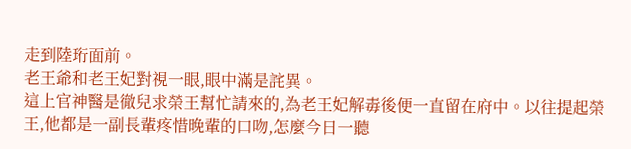走到陸珩面前。
老王爺和老王妃對視一眼,眼中滿是詫異。
這上官神醫是徹兒求榮王幫忙請來的,為老王妃解毒後便一直留在府中。以往提起榮王,他都是一副長輩疼惜晚輩的口吻,怎麼今日一聽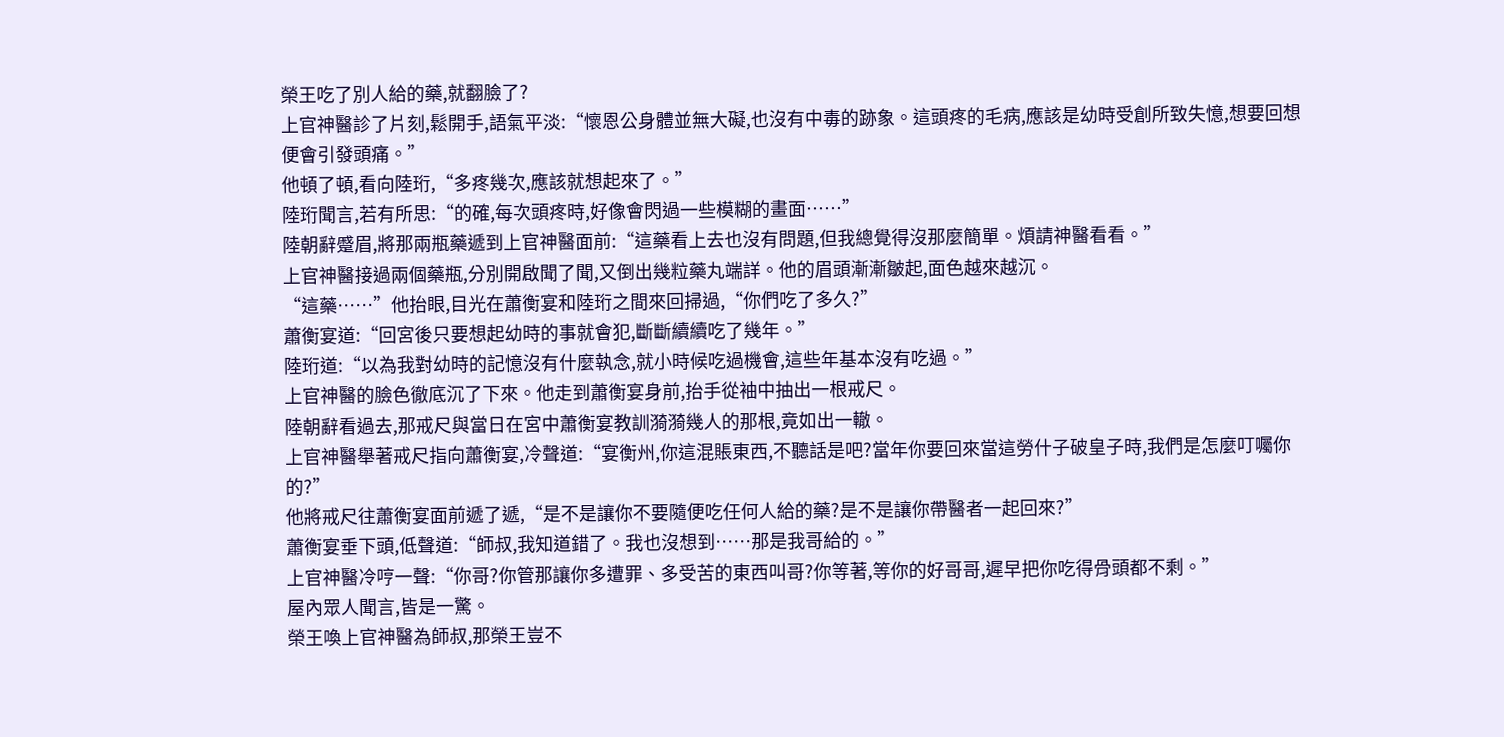榮王吃了別人給的藥,就翻臉了?
上官神醫診了片刻,鬆開手,語氣平淡:“懷恩公身體並無大礙,也沒有中毒的跡象。這頭疼的毛病,應該是幼時受創所致失憶,想要回想便會引發頭痛。”
他頓了頓,看向陸珩,“多疼幾次,應該就想起來了。”
陸珩聞言,若有所思:“的確,每次頭疼時,好像會閃過一些模糊的畫面……”
陸朝辭蹙眉,將那兩瓶藥遞到上官神醫面前:“這藥看上去也沒有問題,但我總覺得沒那麼簡單。煩請神醫看看。”
上官神醫接過兩個藥瓶,分別開啟聞了聞,又倒出幾粒藥丸端詳。他的眉頭漸漸皺起,面色越來越沉。
“這藥……”他抬眼,目光在蕭衡宴和陸珩之間來回掃過,“你們吃了多久?”
蕭衡宴道:“回宮後只要想起幼時的事就會犯,斷斷續續吃了幾年。”
陸珩道:“以為我對幼時的記憶沒有什麼執念,就小時候吃過機會,這些年基本沒有吃過。”
上官神醫的臉色徹底沉了下來。他走到蕭衡宴身前,抬手從袖中抽出一根戒尺。
陸朝辭看過去,那戒尺與當日在宮中蕭衡宴教訓漪漪幾人的那根,竟如出一轍。
上官神醫舉著戒尺指向蕭衡宴,冷聲道:“宴衡州,你這混賬東西,不聽話是吧?當年你要回來當這勞什子破皇子時,我們是怎麼叮囑你的?”
他將戒尺往蕭衡宴面前遞了遞,“是不是讓你不要隨便吃任何人給的藥?是不是讓你帶醫者一起回來?”
蕭衡宴垂下頭,低聲道:“師叔,我知道錯了。我也沒想到……那是我哥給的。”
上官神醫冷哼一聲:“你哥?你管那讓你多遭罪、多受苦的東西叫哥?你等著,等你的好哥哥,遲早把你吃得骨頭都不剩。”
屋內眾人聞言,皆是一驚。
榮王喚上官神醫為師叔,那榮王豈不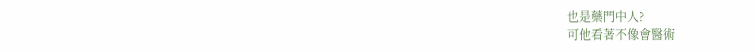也是藥門中人?
可他看著不像會醫術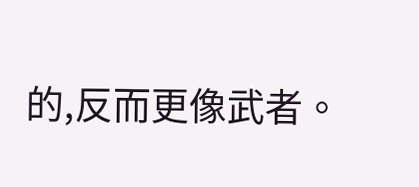的,反而更像武者。